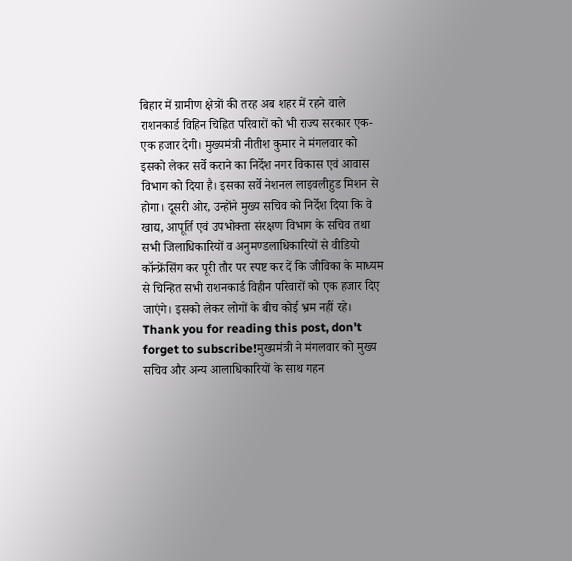बिहार में ग्रामीण क्षेत्रों की तरह अब शहर में रहने वाले राशनकार्ड विहिन चिह्नित परिवारों को भी राज्य सरकार एक-एक हजार देगी। मुख्यमंत्री नीतीश कुमार ने मंगलवार को इसको लेकर सर्वे कराने का निर्देश नगर विकास एवं आवास विभाग को दिया है। इसका सर्वे नेशनल लाइवलीहुड मिशन से होगा। दूसरी ओर, उन्होंने मुख्य सचिव को निर्देश दिया कि वे खाद्य, आपूर्ति एवं उपभोक्ता संरक्षण विभाग के सचिव तथा सभी जिलाधिकारियों व अनुमण्डलाधिकारियों से वीडियो कॉन्फ्रेंसिंग कर पूरी तौर पर स्पष्ट कर दें कि जीविका के माध्यम से चिन्हित सभी राशनकार्ड विहीन परिवारों को एक हजार दिए जाएंगे। इसको लेकर लोगों के बीच कोई भ्रम नहीं रहे।
Thank you for reading this post, don't forget to subscribe!मुख्यमंत्री ने मंगलवार को मुख्य सचिव और अन्य आलाधिकारियों के साथ गहन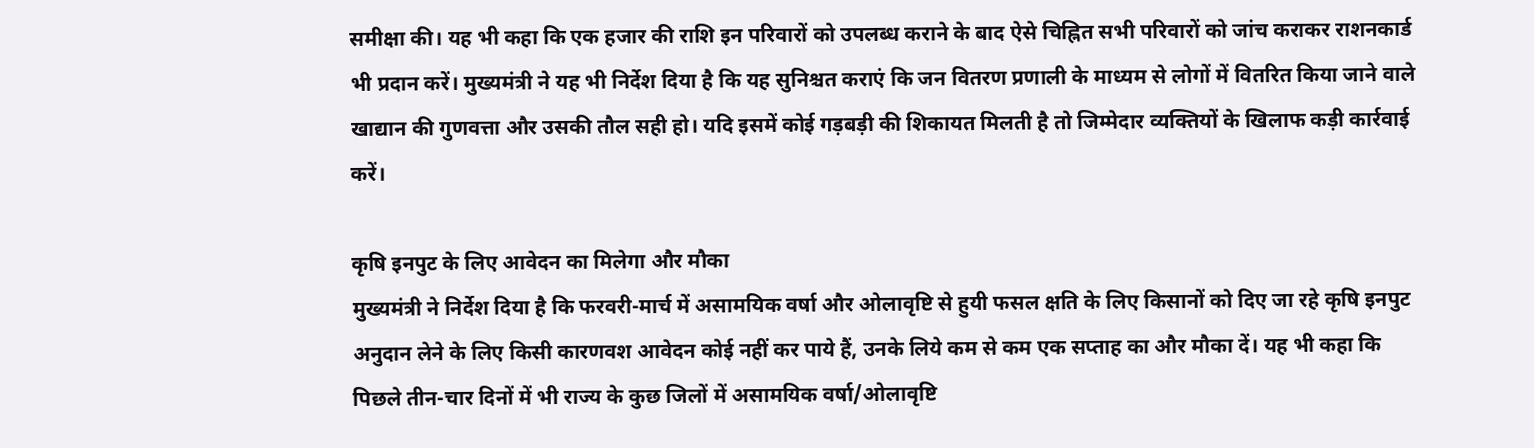समीक्षा की। यह भी कहा कि एक हजार की राशि इन परिवारों को उपलब्ध कराने के बाद ऐसे चिह्नित सभी परिवारों को जांच कराकर राशनकार्ड भी प्रदान करें। मुख्यमंत्री ने यह भी निर्देश दिया है कि यह सुनिश्चत कराएं कि जन वितरण प्रणाली के माध्यम से लोगों में वितरित किया जाने वाले खाद्यान की गुणवत्ता और उसकी तौल सही हो। यदि इसमें कोई गड़बड़ी की शिकायत मिलती है तो जिम्मेदार व्यक्तियों के खिलाफ कड़ी कार्रवाई करें।

कृषि इनपुट के लिए आवेदन का मिलेगा और मौका
मुख्यमंत्री ने निर्देश दिया है कि फरवरी-मार्च में असामयिक वर्षा और ओलावृष्टि से हुयी फसल क्षति के लिए किसानों को दिए जा रहे कृषि इनपुट अनुदान लेने के लिए किसी कारणवश आवेदन कोई नहीं कर पाये हैं, उनके लिये कम से कम एक सप्ताह का और मौका दें। यह भी कहा कि पिछले तीन-चार दिनों में भी राज्य के कुछ जिलों में असामयिक वर्षा/ओलावृष्टि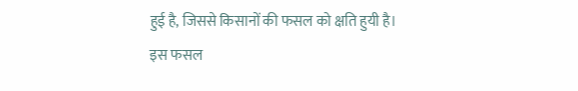हुई है, जिससे किसानों की फसल को क्षति हुयी है। इस फसल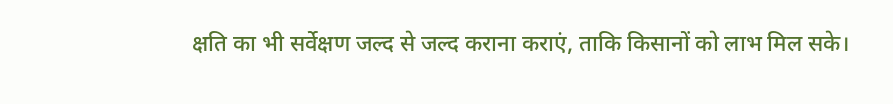क्षति का भी सर्वेक्षण जल्द से जल्द कराना कराएं, ताकि किसानों को लाभ मिल सके।